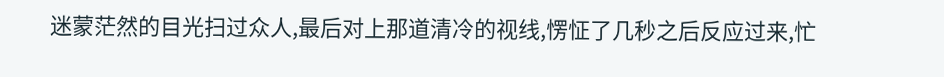迷蒙茫然的目光扫过众人,最后对上那道清冷的视线,愣怔了几秒之后反应过来,忙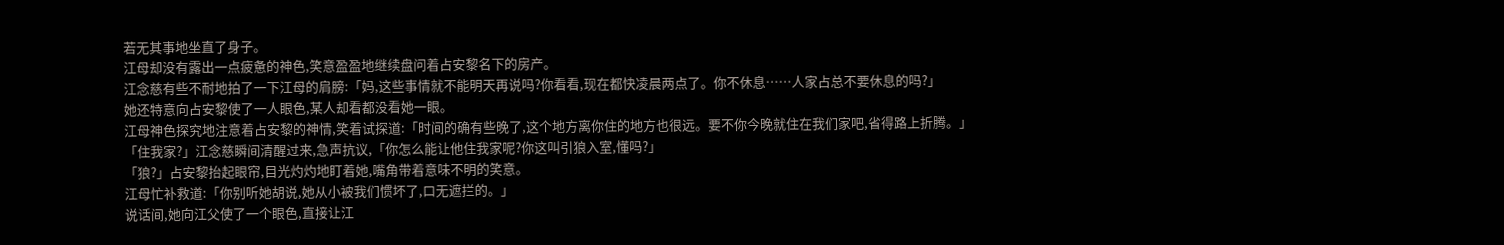若无其事地坐直了身子。
江母却没有露出一点疲惫的神色,笑意盈盈地继续盘问着占安黎名下的房产。
江念慈有些不耐地拍了一下江母的肩膀:「妈,这些事情就不能明天再说吗?你看看,现在都快凌晨两点了。你不休息……人家占总不要休息的吗?」
她还特意向占安黎使了一人眼色,某人却看都没看她一眼。
江母神色探究地注意着占安黎的神情,笑着试探道:「时间的确有些晚了,这个地方离你住的地方也很远。要不你今晚就住在我们家吧,省得路上折腾。」
「住我家?」江念慈瞬间清醒过来,急声抗议,「你怎么能让他住我家呢?你这叫引狼入室,懂吗?」
「狼?」占安黎抬起眼帘,目光灼灼地盯着她,嘴角带着意味不明的笑意。
江母忙补救道:「你别听她胡说,她从小被我们惯坏了,口无遮拦的。」
说话间,她向江父使了一个眼色,直接让江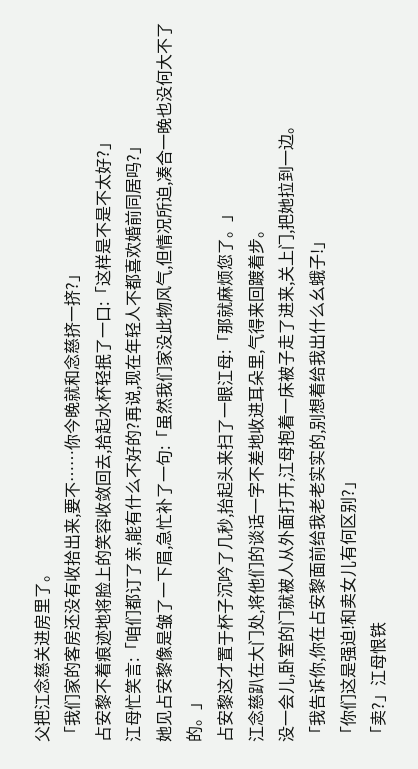父把江念慈关进房里了。
「我们家的客房还没有收拾出来,要不……你今晚就和念慈挤一挤?」
占安黎不着痕迹地将脸上的笑容收敛回去,拾起水杯轻抿了一口:「这样是不是不太好?」
江母忙笑言:「咱们都订了亲,能有什么不好的?再说,现在年轻人不都喜欢婚前同居吗?」
她见占安黎像是皱了一下眉,急忙补了一句:「虽然我们家没此物风气,但情况所迫,凑合一晚也没何大不了的。」
占安黎这才置于杯子沉吟了几秒,抬起头来扫了一眼江母:「那就麻烦您了。」
江念慈趴在大门处,将他们的谈话一字不差地收进耳朵里,气得来回踱着步。
没一会儿,卧室的门就被人从外面打开,江母抱着一床被子走了进来,关上门,把她拉到一边。
「我告诉你,你在占安黎面前给我老老实实的,别想着给我出什么幺蛾子!」
「你们这是强迫!和卖女儿有何区别?」
「卖?」江母恨铁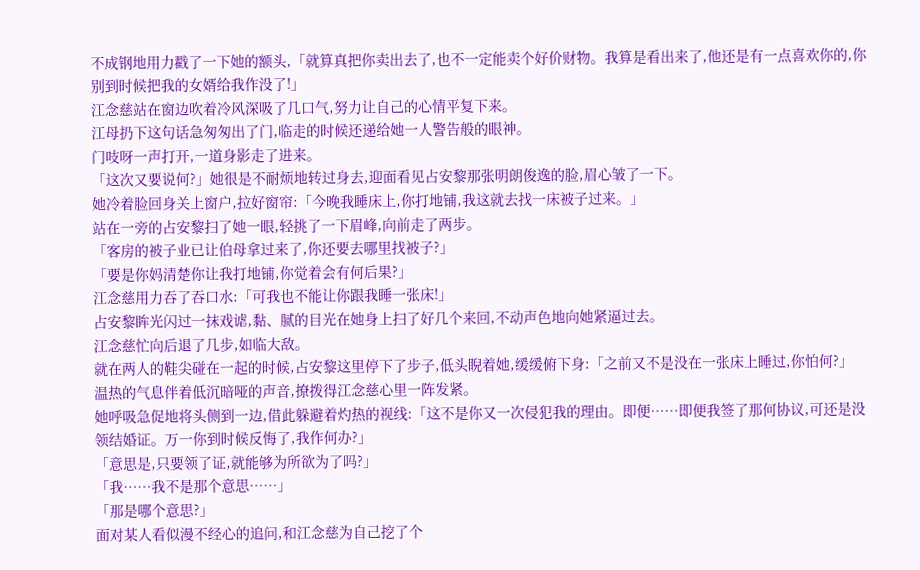不成钢地用力戳了一下她的额头,「就算真把你卖出去了,也不一定能卖个好价财物。我算是看出来了,他还是有一点喜欢你的,你别到时候把我的女婿给我作没了!」
江念慈站在窗边吹着冷风深吸了几口气,努力让自己的心情平复下来。
江母扔下这句话急匆匆出了门,临走的时候还递给她一人警告般的眼神。
门吱呀一声打开,一道身影走了进来。
「这次又要说何?」她很是不耐烦地转过身去,迎面看见占安黎那张明朗俊逸的脸,眉心皱了一下。
她冷着脸回身关上窗户,拉好窗帘:「今晚我睡床上,你打地铺,我这就去找一床被子过来。」
站在一旁的占安黎扫了她一眼,轻挑了一下眉峰,向前走了两步。
「客房的被子业已让伯母拿过来了,你还要去哪里找被子?」
「要是你妈清楚你让我打地铺,你觉着会有何后果?」
江念慈用力吞了吞口水:「可我也不能让你跟我睡一张床!」
占安黎眸光闪过一抹戏谑,黏、腻的目光在她身上扫了好几个来回,不动声色地向她紧逼过去。
江念慈忙向后退了几步,如临大敌。
就在两人的鞋尖碰在一起的时候,占安黎这里停下了步子,低头睨着她,缓缓俯下身:「之前又不是没在一张床上睡过,你怕何?」
温热的气息伴着低沉暗哑的声音,撩拨得江念慈心里一阵发紧。
她呼吸急促地将头侧到一边,借此躲避着灼热的视线:「这不是你又一次侵犯我的理由。即便……即便我签了那何协议,可还是没领结婚证。万一你到时候反悔了,我作何办?」
「意思是,只要领了证,就能够为所欲为了吗?」
「我……我不是那个意思……」
「那是哪个意思?」
面对某人看似漫不经心的追问,和江念慈为自己挖了个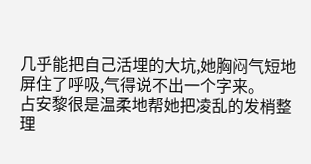几乎能把自己活埋的大坑,她胸闷气短地屏住了呼吸,气得说不出一个字来。
占安黎很是温柔地帮她把凌乱的发梢整理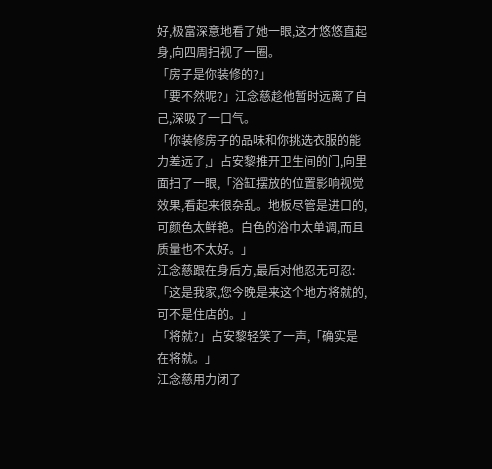好,极富深意地看了她一眼,这才悠悠直起身,向四周扫视了一圈。
「房子是你装修的?」
「要不然呢?」江念慈趁他暂时远离了自己,深吸了一口气。
「你装修房子的品味和你挑选衣服的能力差远了,」占安黎推开卫生间的门,向里面扫了一眼,「浴缸摆放的位置影响视觉效果,看起来很杂乱。地板尽管是进口的,可颜色太鲜艳。白色的浴巾太单调,而且质量也不太好。」
江念慈跟在身后方,最后对他忍无可忍:「这是我家,您今晚是来这个地方将就的,可不是住店的。」
「将就?」占安黎轻笑了一声,「确实是在将就。」
江念慈用力闭了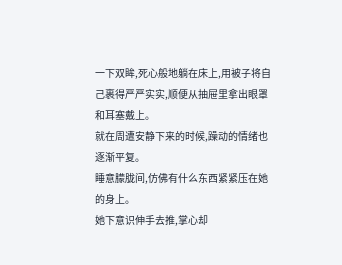一下双眸,死心般地躺在床上,用被子将自己裹得严严实实,顺便从抽屉里拿出眼罩和耳塞戴上。
就在周遭安静下来的时候,躁动的情绪也逐渐平复。
睡意朦胧间,仿佛有什么东西紧紧压在她的身上。
她下意识伸手去推,掌心却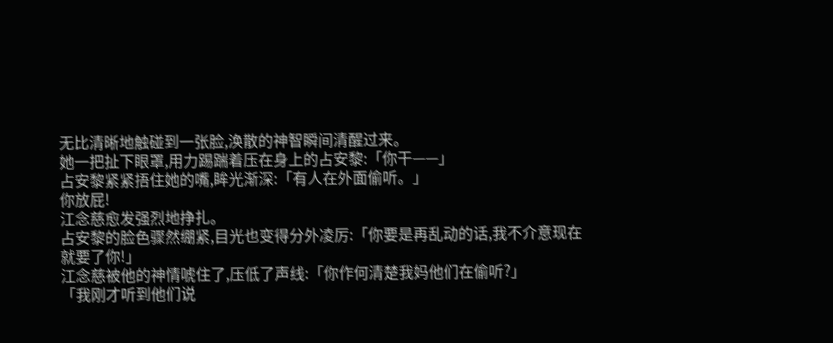无比清晰地触碰到一张脸,涣散的神智瞬间清醒过来。
她一把扯下眼罩,用力踢踹着压在身上的占安黎:「你干——」
占安黎紧紧捂住她的嘴,眸光渐深:「有人在外面偷听。」
你放屁!
江念慈愈发强烈地挣扎。
占安黎的脸色骤然绷紧,目光也变得分外凌厉:「你要是再乱动的话,我不介意现在就要了你!」
江念慈被他的神情唬住了,压低了声线:「你作何清楚我妈他们在偷听?」
「我刚才听到他们说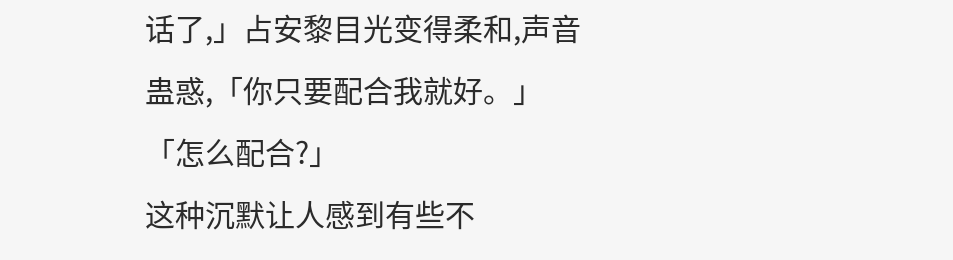话了,」占安黎目光变得柔和,声音蛊惑,「你只要配合我就好。」
「怎么配合?」
这种沉默让人感到有些不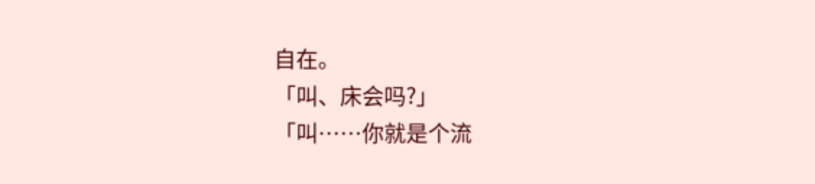自在。
「叫、床会吗?」
「叫……你就是个流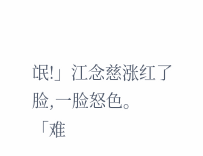氓!」江念慈涨红了脸,一脸怒色。
「难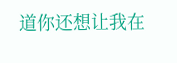道你还想让我在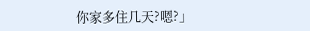你家多住几天?嗯?」